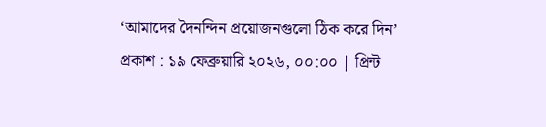‘আমাদের দৈনন্দিন প্রয়োজনগুলো ঠিক করে দিন’
প্রকাশ : ১৯ ফেব্রুয়ারি ২০২৬, ০০:০০ | প্রিন্ট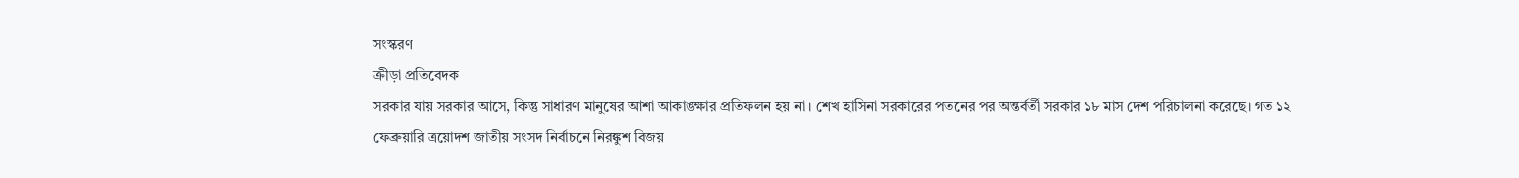সংস্করণ
ক্রীড়া প্রতিবেদক
সরকার যায় সরকার আসে, কিন্তু সাধারণ মানুষের আশা আকাঙ্ক্ষার প্রতিফলন হয় না। শেখ হাসিনা সরকারের পতনের পর অন্তর্বর্তী সরকার ১৮ মাস দেশ পরিচালনা করেছে। গত ১২ ফেব্রুয়ারি ত্রয়োদশ জাতীয় সংসদ নির্বাচনে নিরঙ্কুশ বিজয়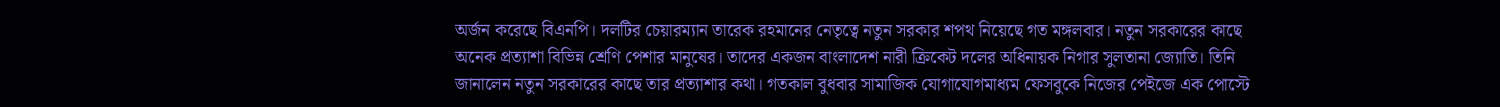অর্জন করেছে বিএনপি। দলটির চেয়ারম্যান তারেক রহমানের নেতৃত্বে নতুন সরকার শপথ নিয়েছে গত মঙ্গলবার। নতুন সরকারের কাছে অনেক প্রত্যাশা বিভিন্ন শ্রেণি পেশার মানুষের। তাদের একজন বাংলাদেশ নারী ক্রিকেট দলের অধিনায়ক নিগার সুলতানা জ্যোতি। তিনি জানালেন নতুন সরকারের কাছে তার প্রত্যাশার কথা। গতকাল বুধবার সামাজিক যোগাযোগমাধ্যম ফেসবুকে নিজের পেইজে এক পোস্টে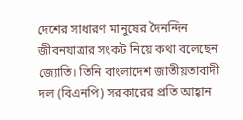দেশের সাধারণ মানুষের দৈনন্দিন জীবনযাত্রার সংকট নিয়ে কথা বলেছেন জ্যোতি। তিনি বাংলাদেশ জাতীয়তাবাদী দল (বিএনপি) সরকারের প্রতি আহ্বান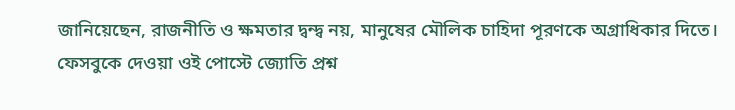জানিয়েছেন, রাজনীতি ও ক্ষমতার দ্বন্দ্ব নয়, মানুষের মৌলিক চাহিদা পূরণকে অগ্রাধিকার দিতে।
ফেসবুকে দেওয়া ওই পোস্টে জ্যোতি প্রশ্ন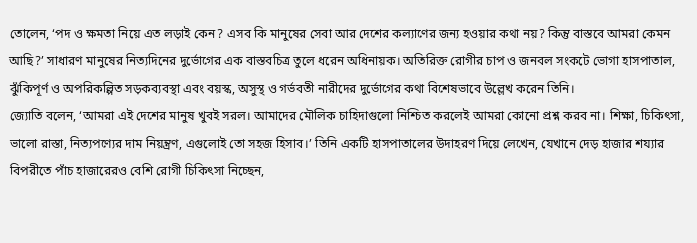তোলেন, ‘পদ ও ক্ষমতা নিয়ে এত লড়াই কেন? এসব কি মানুষের সেবা আর দেশের কল্যাণের জন্য হওয়ার কথা নয়? কিন্তু বাস্তবে আমরা কেমন আছি?’ সাধারণ মানুষের নিত্যদিনের দুর্ভোগের এক বাস্তবচিত্র তুলে ধরেন অধিনায়ক। অতিরিক্ত রোগীর চাপ ও জনবল সংকটে ভোগা হাসপাতাল, ঝুঁকিপূর্ণ ও অপরিকল্পিত সড়কব্যবস্থা এবং বয়স্ক, অসুস্থ ও গর্ভবতী নারীদের দুর্ভোগের কথা বিশেষভাবে উল্লেখ করেন তিনি।
জ্যোতি বলেন, ‘আমরা এই দেশের মানুষ খুবই সরল। আমাদের মৌলিক চাহিদাগুলো নিশ্চিত করলেই আমরা কোনো প্রশ্ন করব না। শিক্ষা, চিকিৎসা, ভালো রাস্তা, নিত্যপণ্যের দাম নিয়ন্ত্রণ, এগুলোই তো সহজ হিসাব।’ তিনি একটি হাসপাতালের উদাহরণ দিয়ে লেখেন, যেখানে দেড় হাজার শয্যার বিপরীতে পাঁচ হাজারেরও বেশি রোগী চিকিৎসা নিচ্ছেন,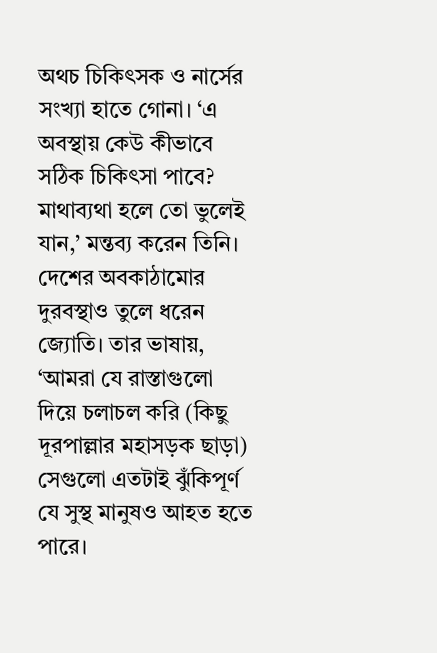অথচ চিকিৎসক ও নার্সের সংখ্যা হাতে গোনা। ‘এ অবস্থায় কেউ কীভাবে সঠিক চিকিৎসা পাবে? মাথাব্যথা হলে তো ভুলেই যান,’ মন্তব্য করেন তিনি।
দেশের অবকাঠামোর দুরবস্থাও তুলে ধরেন জ্যোতি। তার ভাষায়, ‘আমরা যে রাস্তাগুলো দিয়ে চলাচল করি (কিছু দূরপাল্লার মহাসড়ক ছাড়া) সেগুলো এতটাই ঝুঁকিপূর্ণ যে সুস্থ মানুষও আহত হতে পারে।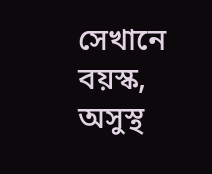সেখানে বয়স্ক, অসুস্থ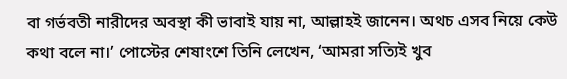বা গর্ভবতী নারীদের অবস্থা কী ভাবাই যায় না, আল্লাহই জানেন। অথচ এসব নিয়ে কেউ কথা বলে না।’ পোস্টের শেষাংশে তিনি লেখেন, ‘আমরা সত্যিই খুব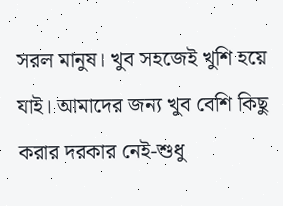সরল মানুষ। খুব সহজেই খুশি হয়ে যাই। আমাদের জন্য খুব বেশি কিছু করার দরকার নেই-শুধু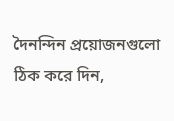দৈনন্দিন প্রয়োজনগুলো ঠিক করে দিন,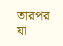তারপর যা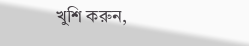খুশি করুন,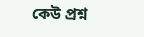কেউ প্রশ্ন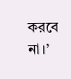করবে না।’